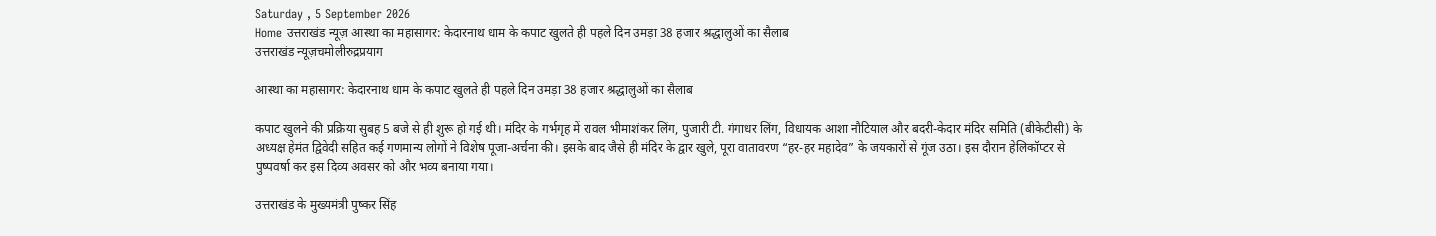Saturday , 5 September 2026
Home उत्तराखंड न्यूज़ आस्था का महासागर: केदारनाथ धाम के कपाट खुलते ही पहले दिन उमड़ा 38 हजार श्रद्धालुओं का सैलाब
उत्तराखंड न्यूज़चमोलीरुद्रप्रयाग

आस्था का महासागर: केदारनाथ धाम के कपाट खुलते ही पहले दिन उमड़ा 38 हजार श्रद्धालुओं का सैलाब

कपाट खुलने की प्रक्रिया सुबह 5 बजे से ही शुरू हो गई थी। मंदिर के गर्भगृह में रावल भीमाशंकर लिंग, पुजारी टी. गंगाधर लिंग, विधायक आशा नौटियाल और बदरी-केदार मंदिर समिति (बीकेटीसी) के अध्यक्ष हेमंत द्विवेदी सहित कई गणमान्य लोगों ने विशेष पूजा-अर्चना की। इसके बाद जैसे ही मंदिर के द्वार खुले, पूरा वातावरण “हर-हर महादेव” के जयकारों से गूंज उठा। इस दौरान हेलिकॉप्टर से पुष्पवर्षा कर इस दिव्य अवसर को और भव्य बनाया गया।

उत्तराखंड के मुख्यमंत्री पुष्कर सिंह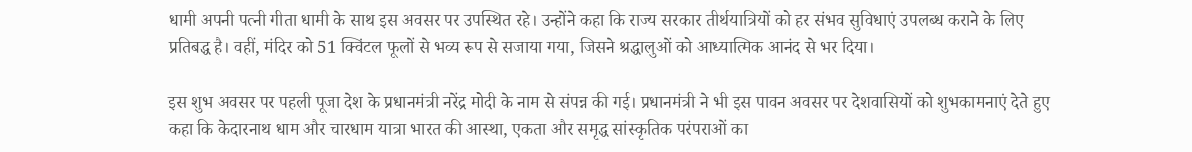धामी अपनी पत्नी गीता धामी के साथ इस अवसर पर उपस्थित रहे। उन्होंने कहा कि राज्य सरकार तीर्थयात्रियों को हर संभव सुविधाएं उपलब्ध कराने के लिए प्रतिबद्ध है। वहीं, मंदिर को 51 क्विंटल फूलों से भव्य रूप से सजाया गया, जिसने श्रद्धालुओं को आध्यात्मिक आनंद से भर दिया।

इस शुभ अवसर पर पहली पूजा देश के प्रधानमंत्री नरेंद्र मोदी के नाम से संपन्न की गई। प्रधानमंत्री ने भी इस पावन अवसर पर देशवासियों को शुभकामनाएं देते हुए कहा कि केदारनाथ धाम और चारधाम यात्रा भारत की आस्था, एकता और समृद्ध सांस्कृतिक परंपराओं का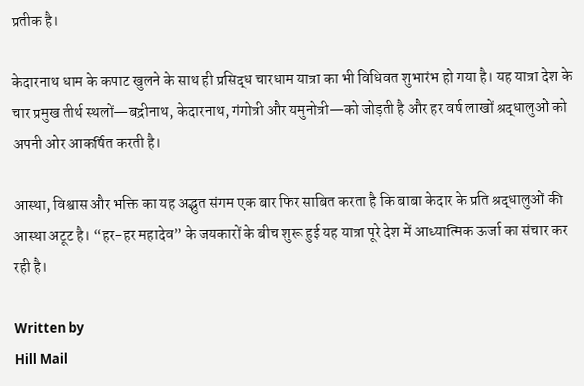प्रतीक है।

केदारनाथ धाम के कपाट खुलने के साथ ही प्रसिद्ध चारधाम यात्रा का भी विधिवत शुभारंभ हो गया है। यह यात्रा देश के चार प्रमुख तीर्थ स्थलों—बद्रीनाथ, केदारनाथ, गंगोत्री और यमुनोत्री—को जोड़ती है और हर वर्ष लाखों श्रद्धालुओं को अपनी ओर आकर्षित करती है।

आस्था, विश्वास और भक्ति का यह अद्भुत संगम एक बार फिर साबित करता है कि बाबा केदार के प्रति श्रद्धालुओं की आस्था अटूट है। “हर-हर महादेव” के जयकारों के बीच शुरू हुई यह यात्रा पूरे देश में आध्यात्मिक ऊर्जा का संचार कर रही है।

Written by
Hill Mail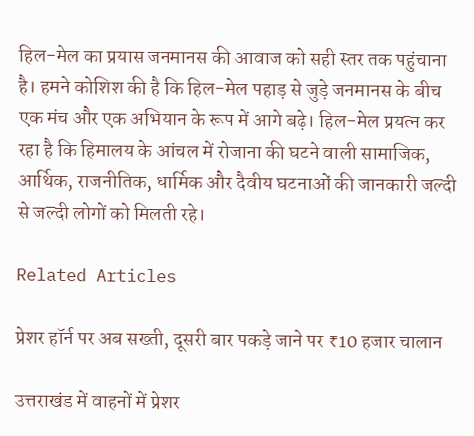हिल-मेल का प्रयास जनमानस की आवाज को सही स्तर तक पहुंचाना है। हमने कोशिश की है कि हिल-मेल पहाड़ से जुड़े जनमानस के बीच एक मंच और एक अभियान के रूप में आगे बढ़े। हिल-मेल प्रयत्न कर रहा है कि हिमालय के आंचल में रोजाना की घटने वाली सामाजिक, आर्थिक, राजनीतिक, धार्मिक और दैवीय घटनाओं की जानकारी जल्दी से जल्दी लोगों को मिलती रहे।

Related Articles

प्रेशर हॉर्न पर अब सख्ती, दूसरी बार पकड़े जाने पर ₹10 हजार चालान

उत्तराखंड में वाहनों में प्रेशर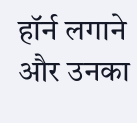हॉर्न लगाने और उनका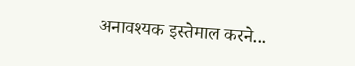अनावश्यक इस्तेमाल करने...